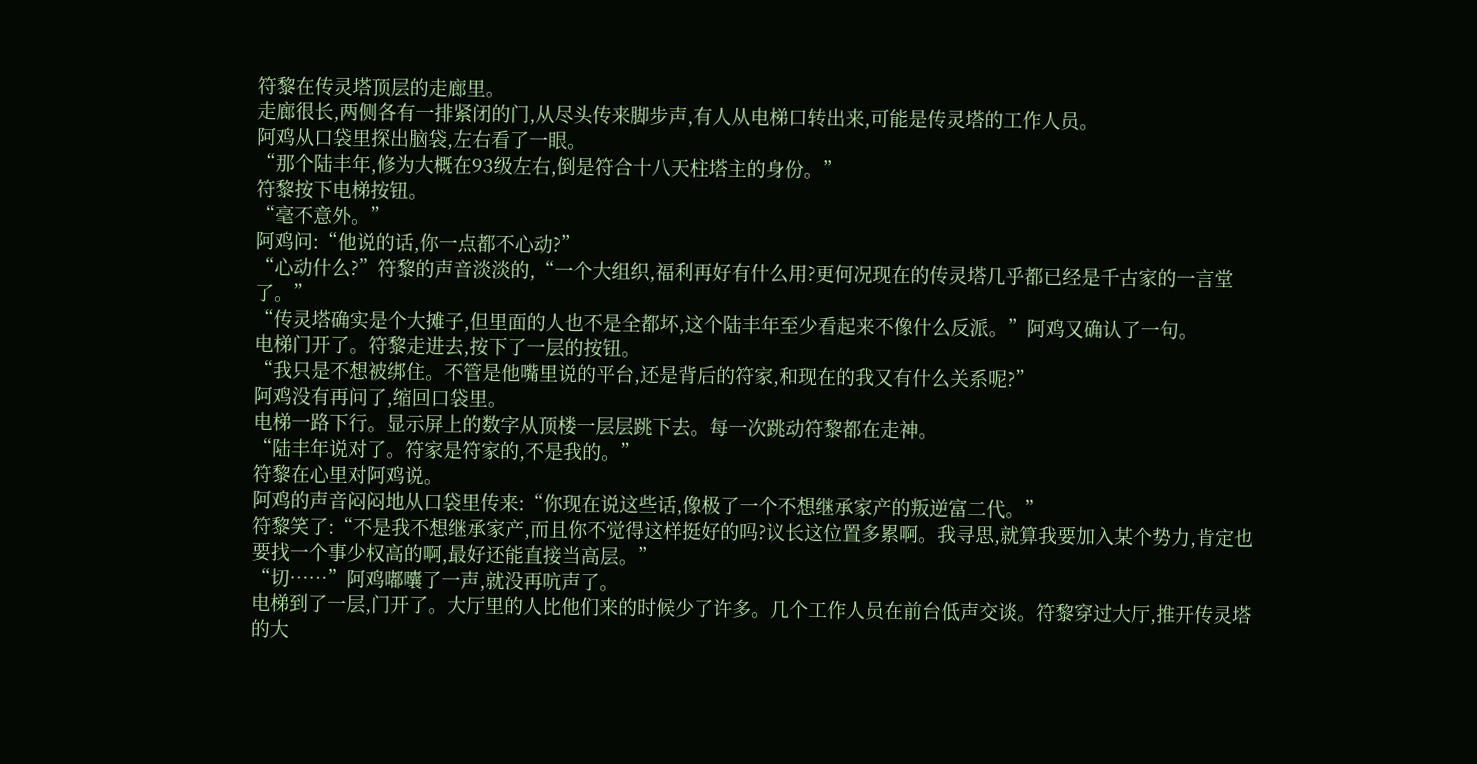符黎在传灵塔顶层的走廊里。
走廊很长,两侧各有一排紧闭的门,从尽头传来脚步声,有人从电梯口转出来,可能是传灵塔的工作人员。
阿鸡从口袋里探出脑袋,左右看了一眼。
“那个陆丰年,修为大概在93级左右,倒是符合十八天柱塔主的身份。”
符黎按下电梯按钮。
“毫不意外。”
阿鸡问:“他说的话,你一点都不心动?”
“心动什么?”符黎的声音淡淡的,“一个大组织,福利再好有什么用?更何况现在的传灵塔几乎都已经是千古家的一言堂了。”
“传灵塔确实是个大摊子,但里面的人也不是全都坏,这个陆丰年至少看起来不像什么反派。”阿鸡又确认了一句。
电梯门开了。符黎走进去,按下了一层的按钮。
“我只是不想被绑住。不管是他嘴里说的平台,还是背后的符家,和现在的我又有什么关系呢?”
阿鸡没有再问了,缩回口袋里。
电梯一路下行。显示屏上的数字从顶楼一层层跳下去。每一次跳动符黎都在走神。
“陆丰年说对了。符家是符家的,不是我的。”
符黎在心里对阿鸡说。
阿鸡的声音闷闷地从口袋里传来:“你现在说这些话,像极了一个不想继承家产的叛逆富二代。”
符黎笑了:“不是我不想继承家产,而且你不觉得这样挺好的吗?议长这位置多累啊。我寻思,就算我要加入某个势力,肯定也要找一个事少权高的啊,最好还能直接当高层。”
“切……”阿鸡嘟囔了一声,就没再吭声了。
电梯到了一层,门开了。大厅里的人比他们来的时候少了许多。几个工作人员在前台低声交谈。符黎穿过大厅,推开传灵塔的大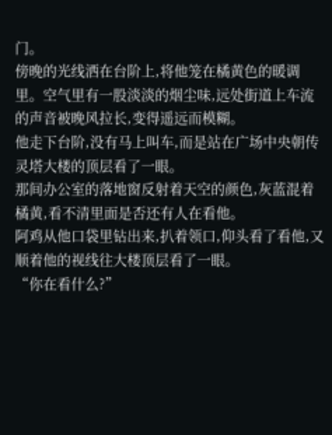门。
傍晚的光线洒在台阶上,将他笼在橘黄色的暖调里。空气里有一股淡淡的烟尘味,远处街道上车流的声音被晚风拉长,变得遥远而模糊。
他走下台阶,没有马上叫车,而是站在广场中央朝传灵塔大楼的顶层看了一眼。
那间办公室的落地窗反射着天空的颜色,灰蓝混着橘黄,看不清里面是否还有人在看他。
阿鸡从他口袋里钻出来,扒着领口,仰头看了看他,又顺着他的视线往大楼顶层看了一眼。
“你在看什么?”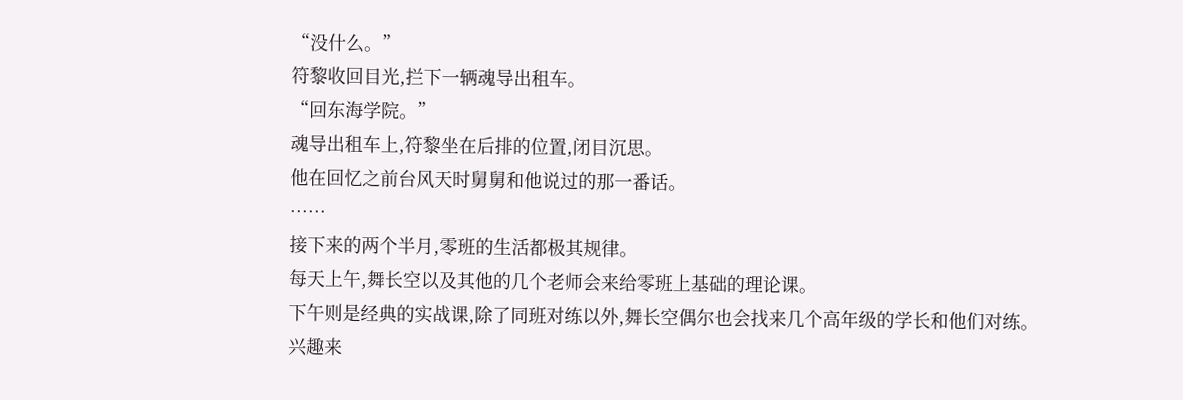“没什么。”
符黎收回目光,拦下一辆魂导出租车。
“回东海学院。”
魂导出租车上,符黎坐在后排的位置,闭目沉思。
他在回忆之前台风天时舅舅和他说过的那一番话。
……
接下来的两个半月,零班的生活都极其规律。
每天上午,舞长空以及其他的几个老师会来给零班上基础的理论课。
下午则是经典的实战课,除了同班对练以外,舞长空偶尔也会找来几个高年级的学长和他们对练。
兴趣来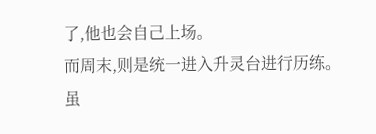了,他也会自己上场。
而周末,则是统一进入升灵台进行历练。
虽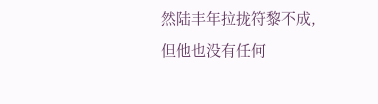然陆丰年拉拢符黎不成,但他也没有任何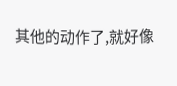其他的动作了,就好像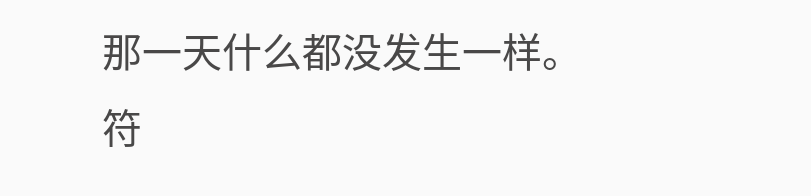那一天什么都没发生一样。
符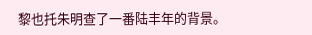黎也托朱明查了一番陆丰年的背景。